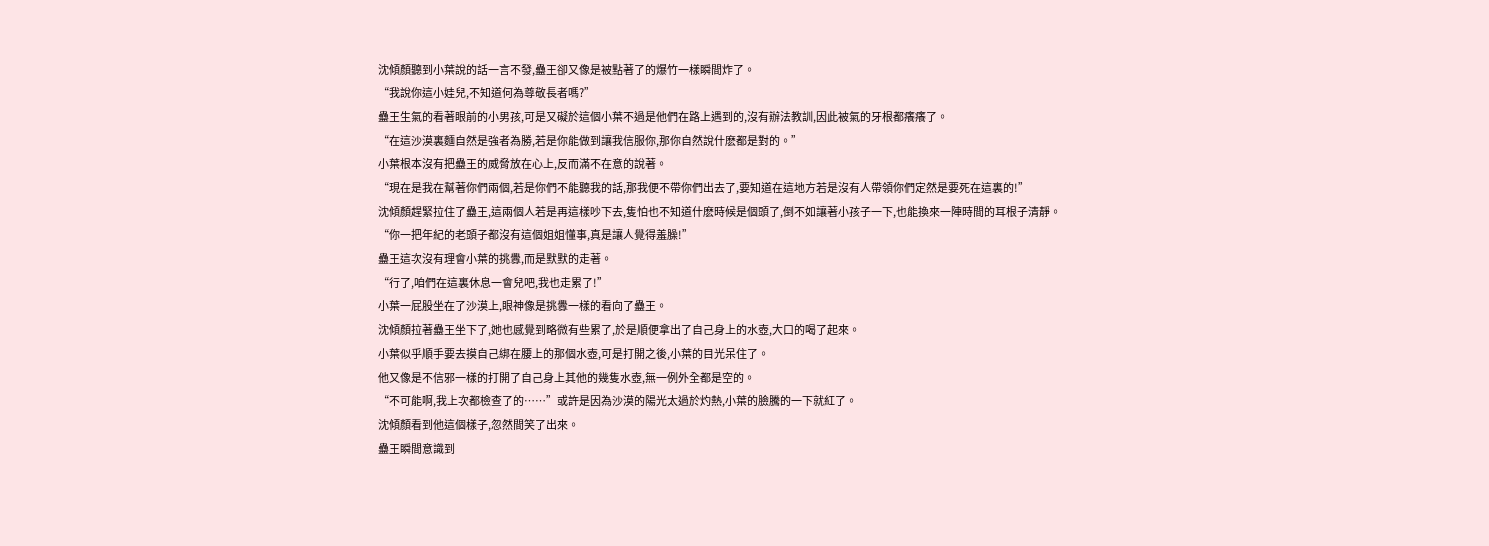沈傾顏聽到小葉說的話一言不發,蠱王卻又像是被點著了的爆竹一樣瞬間炸了。
“我說你這小娃兒,不知道何為尊敬長者嗎?”
蠱王生氣的看著眼前的小男孩,可是又礙於這個小葉不過是他們在路上遇到的,沒有辦法教訓,因此被氣的牙根都癢癢了。
“在這沙漠裏麵自然是強者為勝,若是你能做到讓我信服你,那你自然說什麽都是對的。”
小葉根本沒有把蠱王的威脅放在心上,反而滿不在意的說著。
“現在是我在幫著你們兩個,若是你們不能聽我的話,那我便不帶你們出去了,要知道在這地方若是沒有人帶領你們定然是要死在這裏的!”
沈傾顏趕緊拉住了蠱王,這兩個人若是再這樣吵下去,隻怕也不知道什麽時候是個頭了,倒不如讓著小孩子一下,也能換來一陣時間的耳根子清靜。
“你一把年紀的老頭子都沒有這個姐姐懂事,真是讓人覺得羞臊!”
蠱王這次沒有理會小葉的挑釁,而是默默的走著。
“行了,咱們在這裏休息一會兒吧,我也走累了!”
小葉一屁股坐在了沙漠上,眼神像是挑釁一樣的看向了蠱王。
沈傾顏拉著蠱王坐下了,她也感覺到略微有些累了,於是順便拿出了自己身上的水壺,大口的喝了起來。
小葉似乎順手要去摸自己綁在腰上的那個水壺,可是打開之後,小葉的目光呆住了。
他又像是不信邪一樣的打開了自己身上其他的幾隻水壺,無一例外全都是空的。
“不可能啊,我上次都檢查了的……”或許是因為沙漠的陽光太過於灼熱,小葉的臉騰的一下就紅了。
沈傾顏看到他這個樣子,忽然間笑了出來。
蠱王瞬間意識到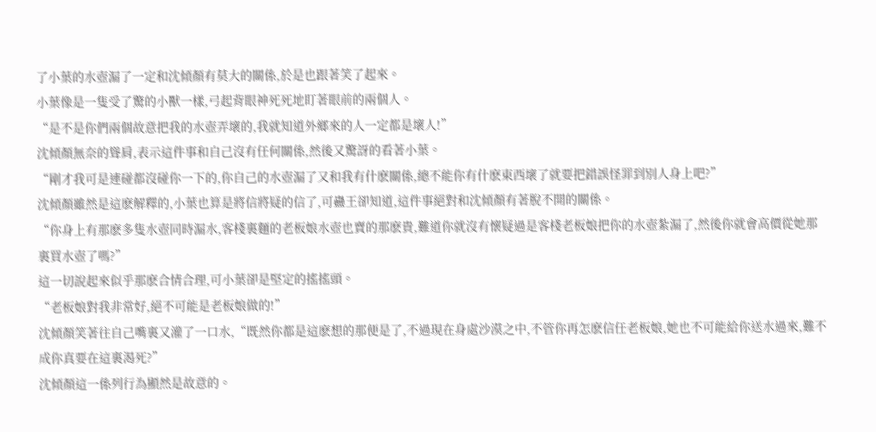了小葉的水壺漏了一定和沈傾顏有莫大的關係,於是也跟著笑了起來。
小葉像是一隻受了驚的小獸一樣,弓起背眼神死死地盯著眼前的兩個人。
“是不是你們兩個故意把我的水壺弄壞的,我就知道外鄉來的人一定都是壞人!”
沈傾顏無奈的聳肩,表示這件事和自己沒有任何關係,然後又驚訝的看著小葉。
“剛才我可是連碰都沒碰你一下的,你自己的水壺漏了又和我有什麽關係,總不能你有什麽東西壞了就要把錯誤怪罪到別人身上吧?”
沈傾顏雖然是這麽解釋的,小葉也算是將信將疑的信了,可蠱王卻知道,這件事絕對和沈傾顏有著脫不開的關係。
“你身上有那麽多隻水壺同時漏水,客棧裏麵的老板娘水壺也賣的那麽貴,難道你就沒有懷疑過是客棧老板娘把你的水壺紮漏了,然後你就會高價從她那裏買水壺了嗎?”
這一切說起來似乎那麽合情合理,可小葉卻是堅定的搖搖頭。
“老板娘對我非常好,絕不可能是老板娘做的!”
沈傾顏笑著往自己嘴裏又灌了一口水,“既然你都是這麽想的那便是了,不過現在身處沙漠之中,不管你再怎麽信任老板娘,她也不可能給你送水過來,難不成你真要在這裏渴死?”
沈傾顏這一係列行為顯然是故意的。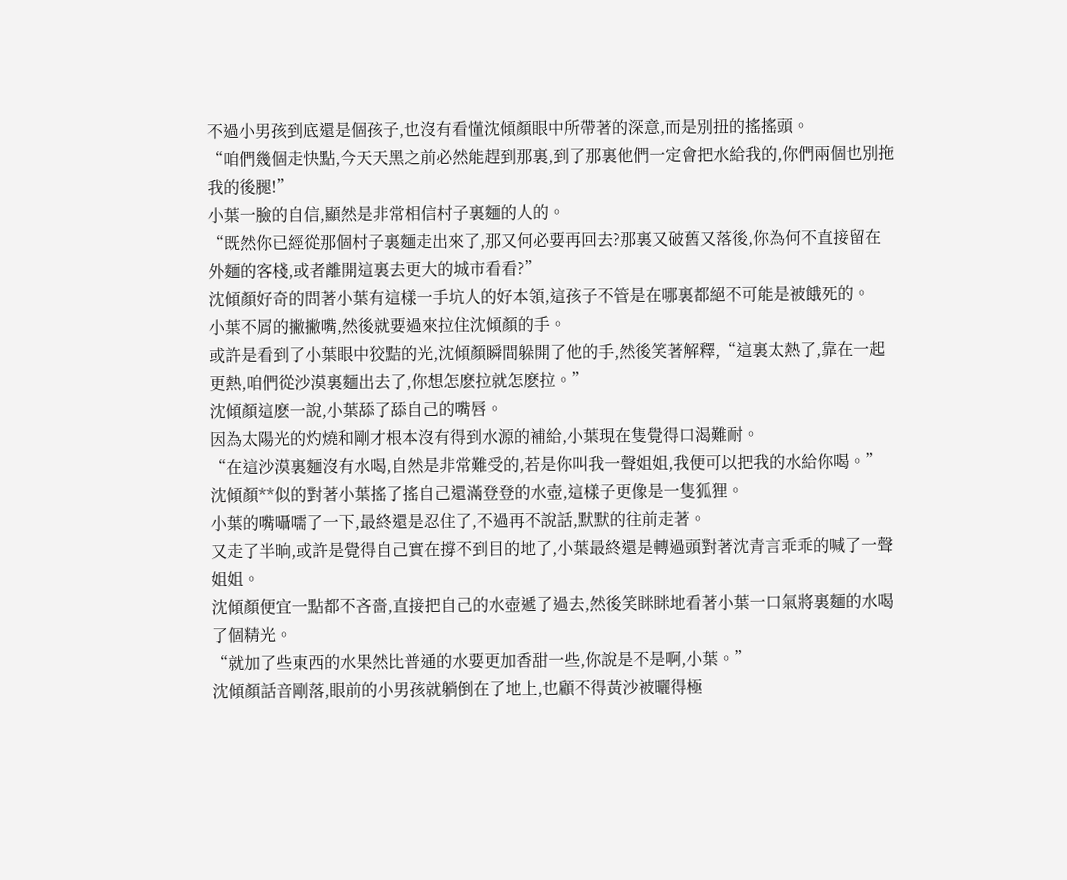不過小男孩到底還是個孩子,也沒有看懂沈傾顏眼中所帶著的深意,而是別扭的搖搖頭。
“咱們幾個走快點,今天天黑之前必然能趕到那裏,到了那裏他們一定會把水給我的,你們兩個也別拖我的後腿!”
小葉一臉的自信,顯然是非常相信村子裏麵的人的。
“既然你已經從那個村子裏麵走出來了,那又何必要再回去?那裏又破舊又落後,你為何不直接留在外麵的客棧,或者離開這裏去更大的城市看看?”
沈傾顏好奇的問著小葉有這樣一手坑人的好本領,這孩子不管是在哪裏都絕不可能是被餓死的。
小葉不屑的撇撇嘴,然後就要過來拉住沈傾顏的手。
或許是看到了小葉眼中狡黠的光,沈傾顏瞬間躲開了他的手,然後笑著解釋,“這裏太熱了,靠在一起更熱,咱們從沙漠裏麵出去了,你想怎麽拉就怎麽拉。”
沈傾顏這麽一說,小葉舔了舔自己的嘴唇。
因為太陽光的灼燒和剛才根本沒有得到水源的補給,小葉現在隻覺得口渴難耐。
“在這沙漠裏麵沒有水喝,自然是非常難受的,若是你叫我一聲姐姐,我便可以把我的水給你喝。”
沈傾顏**似的對著小葉搖了搖自己還滿登登的水壺,這樣子更像是一隻狐狸。
小葉的嘴囁嚅了一下,最終還是忍住了,不過再不說話,默默的往前走著。
又走了半晌,或許是覺得自己實在撐不到目的地了,小葉最終還是轉過頭對著沈青言乖乖的喊了一聲姐姐。
沈傾顏便宜一點都不吝嗇,直接把自己的水壺遞了過去,然後笑眯眯地看著小葉一口氣將裏麵的水喝了個精光。
“就加了些東西的水果然比普通的水要更加香甜一些,你說是不是啊,小葉。”
沈傾顏話音剛落,眼前的小男孩就躺倒在了地上,也顧不得黃沙被曬得極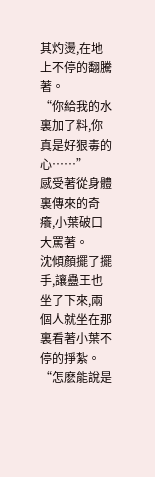其灼燙,在地上不停的翻騰著。
“你給我的水裏加了料,你真是好狠毒的心……”
感受著從身體裏傳來的奇癢,小葉破口大罵著。
沈傾顏擺了擺手,讓蠱王也坐了下來,兩個人就坐在那裏看著小葉不停的掙紮。
“怎麽能說是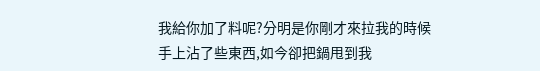我給你加了料呢?分明是你剛才來拉我的時候手上沾了些東西,如今卻把鍋甩到我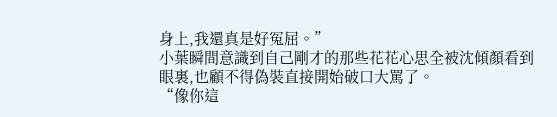身上,我還真是好冤屈。”
小葉瞬間意識到自己剛才的那些花花心思全被沈傾顏看到眼裏,也顧不得偽裝直接開始破口大罵了。
“像你這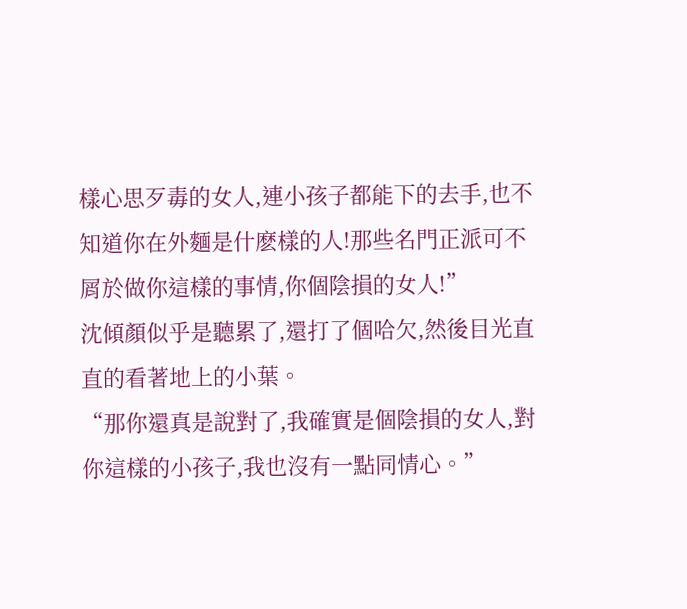樣心思歹毒的女人,連小孩子都能下的去手,也不知道你在外麵是什麽樣的人!那些名門正派可不屑於做你這樣的事情,你個陰損的女人!”
沈傾顏似乎是聽累了,還打了個哈欠,然後目光直直的看著地上的小葉。
“那你還真是說對了,我確實是個陰損的女人,對你這樣的小孩子,我也沒有一點同情心。”